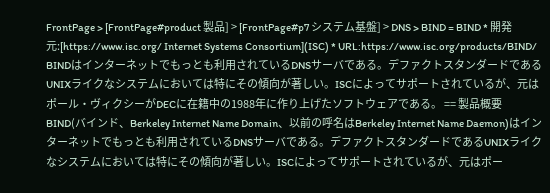FrontPage > [FrontPage#product 製品] > [FrontPage#p7 システム基盤] > DNS > BIND = BIND * 開発元:[https://www.isc.org/ Internet Systems Consortium](ISC) * URL:https://www.isc.org/products/BIND/ BINDはインターネットでもっとも利用されているDNSサーバである。デファクトスタンダードであるUNIXライクなシステムにおいては特にその傾向が著しい。ISCによってサポートされているが、元はポール・ヴィクシーがDECに在籍中の1988年に作り上げたソフトウェアである。 == 製品概要 BIND(バインド、Berkeley Internet Name Domain、以前の呼名はBerkeley Internet Name Daemon)はインターネットでもっとも利用されているDNSサーバである。デファクトスタンダードであるUNIXライクなシステムにおいては特にその傾向が著しい。ISCによってサポートされているが、元はポー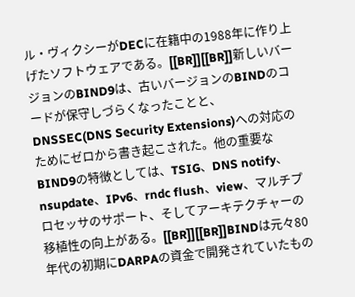ル・ヴィクシーがDECに在籍中の1988年に作り上げたソフトウェアである。[[BR]][[BR]]新しいバージョンのBIND9は、古いバージョンのBINDのコードが保守しづらくなったことと、DNSSEC(DNS Security Extensions)への対応のためにゼロから書き起こされた。他の重要なBIND9の特徴としては、TSIG、DNS notify、nsupdate、IPv6、rndc flush、view、マルチプロセッサのサポート、そしてアーキテクチャーの移植性の向上がある。[[BR]][[BR]]BINDは元々80年代の初期にDARPAの資金で開発されていたもの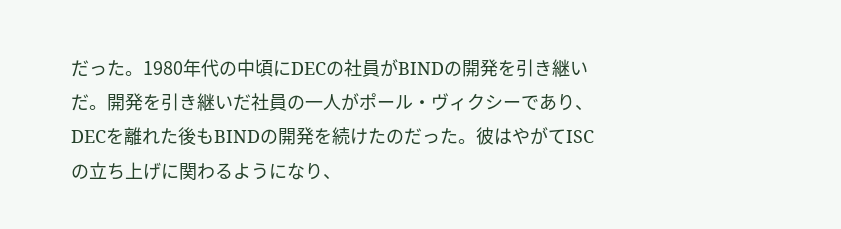だった。1980年代の中頃にDECの社員がBINDの開発を引き継いだ。開発を引き継いだ社員の一人がポール・ヴィクシーであり、DECを離れた後もBINDの開発を続けたのだった。彼はやがてISCの立ち上げに関わるようになり、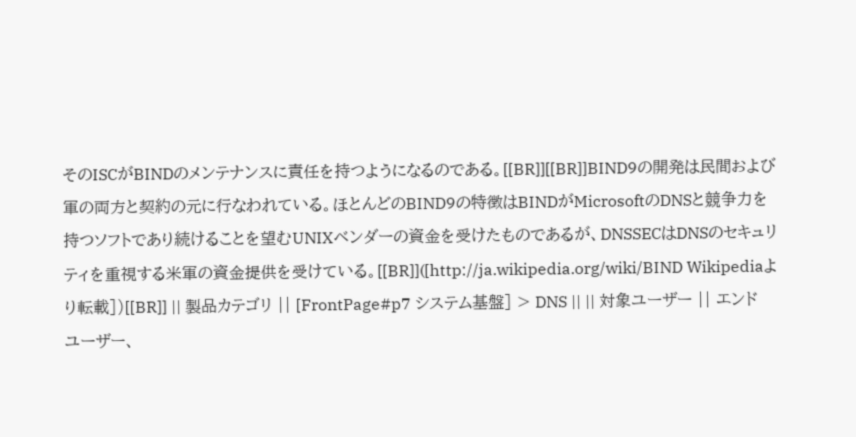そのISCがBINDのメンテナンスに責任を持つようになるのである。[[BR]][[BR]]BIND9の開発は民間および軍の両方と契約の元に行なわれている。ほとんどのBIND9の特徴はBINDがMicrosoftのDNSと競争力を持つソフトであり続けることを望むUNIXベンダーの資金を受けたものであるが、DNSSECはDNSのセキュリティを重視する米軍の資金提供を受けている。[[BR]]([http://ja.wikipedia.org/wiki/BIND Wikipediaより転載])[[BR]] || 製品カテゴリ || [FrontPage#p7 システム基盤] > DNS || || 対象ユーザー || エンドユーザー、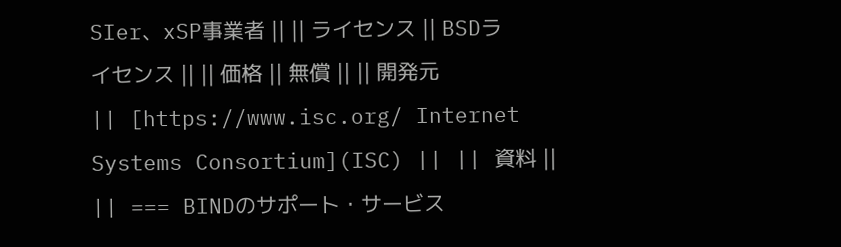SIer、xSP事業者 || || ライセンス || BSDライセンス || || 価格 || 無償 || || 開発元 || [https://www.isc.org/ Internet Systems Consortium](ISC) || || 資料 || || === BINDのサポート・サービス